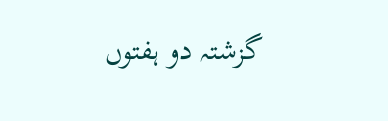گزشتہ دو ہفتوں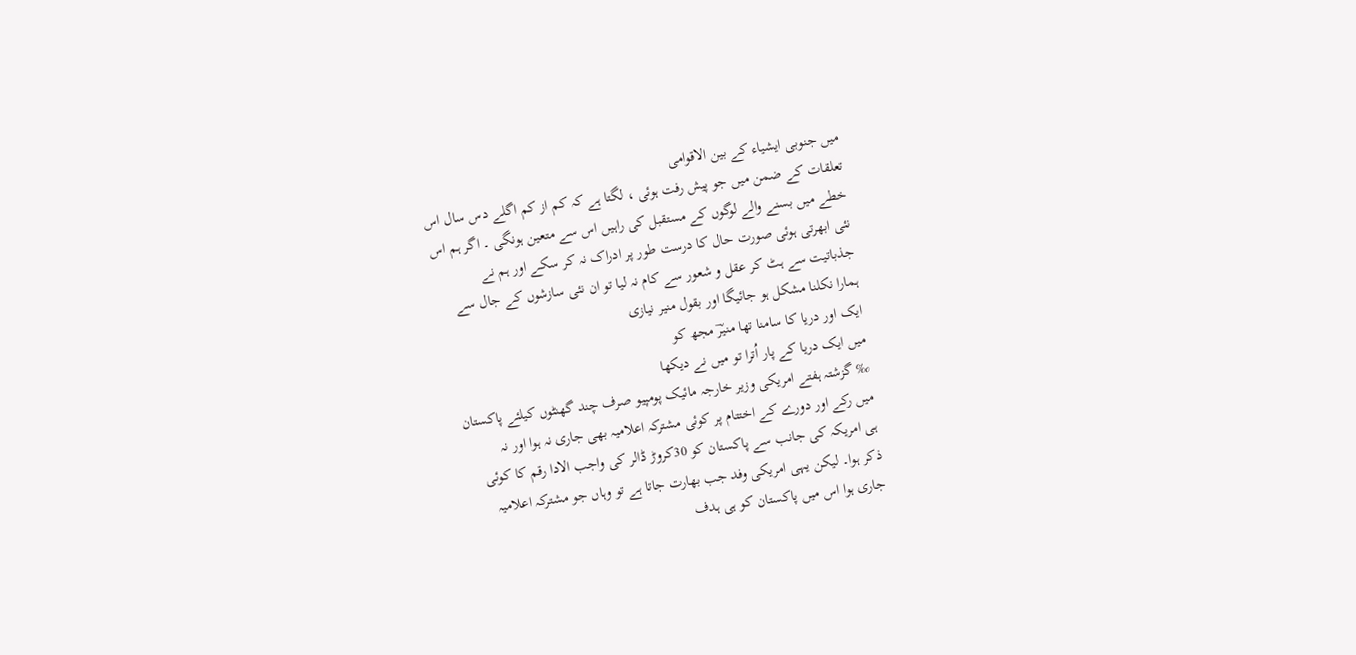میں جنوبی ایشیاء کے بین الاقوامی
تعلقات کے ضمن میں جو پیش رفت ہوئی ، لگتا ہے کہ کم از کم اگلے دس سال اس
خطے میں بسنے والے لوگوں کے مستقبل کی راہیں اس سے متعین ہونگی ۔ اگر ہم اس
نئی ابھرتی ہوئی صورت حال کا درست طور پر ادراک نہ کر سکے اور ہم نے
جذباتیت سے ہٹ کر عقل و شعور سے کام نہ لیا تو ان نئی سازشوں کے جال سے
ہمارا نکلنا مشکل ہو جائیگا اور بقول منیر نیازی
ایک اور دریا کا سامنا تھا منیرؔ مجھ کو
میں ایک دریا کے پار اُترا تو میں نے دیکھا
‰ گزشتہ ہفتے امریکی وزیر خارجہ مائیک پومپیو صرف چند گھنٹوں کیلئے پاکستان
میں رکے اور دورے کے اختتام پر کوئی مشترکہ اعلامیہ بھی جاری نہ ہوا اور نہ
ہی امریکہ کی جانب سے پاکستان کو 30کروڑ ڈالر کی واجب الادا رقم کا کوئی
ذکر ہوا۔ لیکن یہی امریکی وفد جب بھارت جاتا ہے تو وہاں جو مشترکہ اعلامیہ
جاری ہوا اس میں پاکستان کو ہی ہدف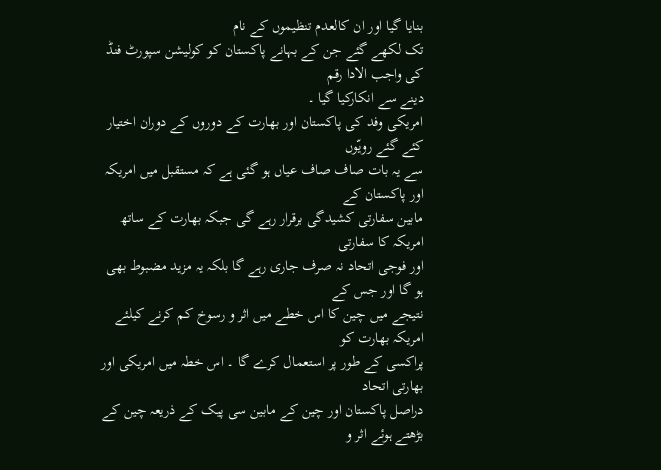بنایا گیا اور ان کالعدم تنظیموں کے نام
تک لکھے گئے جن کے بہانے پاکستان کو کولیشن سپورٹ فنڈ کی واجب الادا رقم
دینے سے انکارکیا گیا ۔
امریکی وفد کی پاکستان اور بھارت کے دوروں کے دوران اختیار کئے گئے رویّوں
سے یہ بات صاف صاف عیاں ہو گئی ہے کہ مستقبل میں امریکہ اور پاکستان کے
مابین سفارتی کشیدگی برقرار رہے گی جبکہ بھارت کے ساتھ امریکہ کا سفارتی
اور فوجی اتحاد نہ صرف جاری رہے گا بلکہ یہ مزید مضبوط بھی ہو گا اور جس کے
نتیجے میں چین کا اس خطے میں اثر و رسوخ کم کرنے کیلئے امریکہ بھارت کو
پراکسی کے طور پر استعمال کرے گا ۔ اس خطہ میں امریکی اور بھارتی اتحاد
دراصل پاکستان اور چین کے مابین سی پیک کے ذریعہ چین کے بڑھتے ہوئے اثر و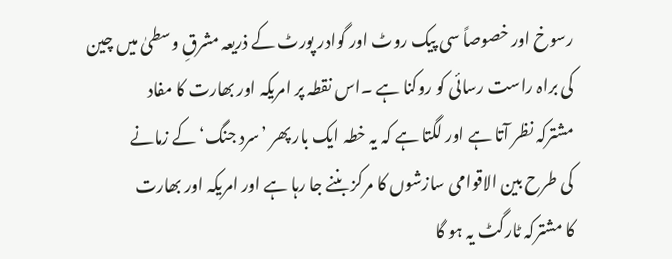رسوخ اور خصوصاً سی پیک روٹ اور گوادر پورٹ کے ذریعہ مشرقِ وسطیٰ میں چین
کی براہ راست رسائی کو روکنا ہے ۔اس نقطہ پر امریکہ اور بھارت کا مفاد
مشترکہ نظر آتا ہے اور لگتا ہے کہ یہ خطہ ایک بار پھر ’سرد جنگ‘ کے زمانے
کی طرح بین الاقوامی سازشوں کا مرکز بننے جا رہا ہے اور امریکہ اور بھارت
کا مشترکہ ٹارگٹ یہ ہو گا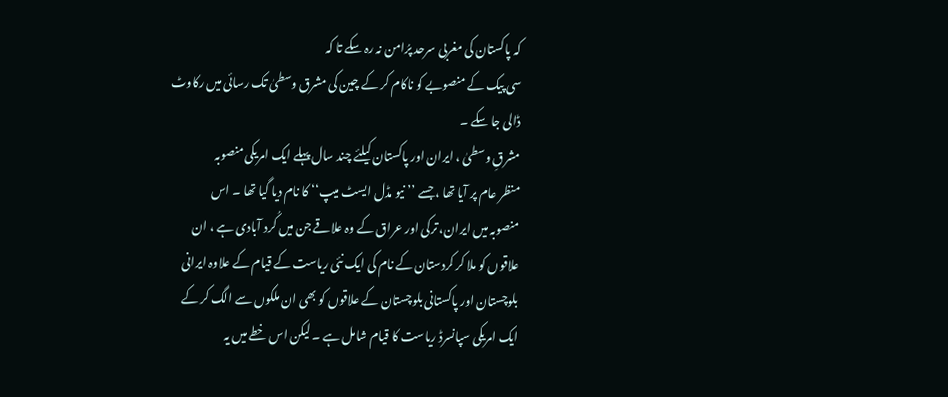کہ پاکستان کی مغربی سرحد پرُامن نہ رہ سکے تا کہ
سی پیک کے منصوبے کو ناکام کر کے چین کی مشرق وسطیٰ تک رسائی میں رکاوٹ
ڈالی جا سکے ۔
مشرقِ وسطیٰ ، ایران اور پاکستان کیلئے چند سال پہلے ایک امریکی منصوبہ
منظر عام پر آیا تھا ، جسے ’’نیو مڈل ایسٹ میپ‘‘ کا نام دیا گیا تھا ۔ اس
منصوبہ میں ایران، ترکی اور عراق کے وہ علاقے جن میں کُرد آبادی ہے ، ان
علاقوں کو ملا کر کردستان کے نام کی ایک نئی ریاست کے قیام کے علاوہ ایرانی
بلوچستان اور پاکستانی بلوچستان کے علاقوں کو بھی ان ملکوں سے الگ کر کے
ایک امریکی سپانسرڈ ریاست کا قیام شامل ہے ۔ لیکن اس خطے میں یہ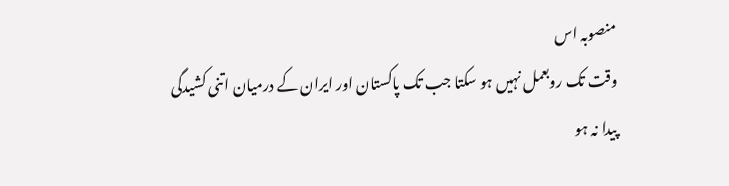منصوبہ اس
وقت تک روبعمل نہیں ہو سکتا جب تک پاکستان اور ایران کے درمیان اتنی کشیدگی
پیدا نہ ہو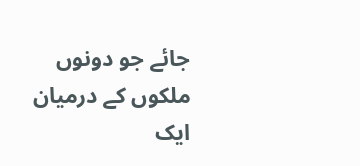جائے جو دونوں ملکوں کے درمیان ایک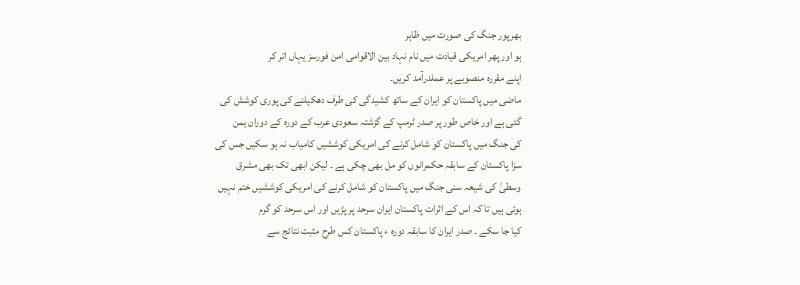بھرپور جنگ کی صورت میں ظاہر
ہو اور پھر امریکی قیادت میں نام نہاد بین الاقوامی امن فورسز یہاں اتر کر
اپنے مقررہ منصوبے پر عملدرآمد کریں۔
ماضی میں پاکستان کو ایران کے ساتھ کشیدگی کی طرف دھکیلنے کی پوری کوشش کی
گئی ہے اور خاص طور پر صدر ٹرمپ کے گزشتہ سعودی عرب کے دورہ کے دوران یمن
کی جنگ میں پاکستان کو شامل کرنے کی امریکی کوششیں کامیاب نہ ہو سکیں جس کی
سزا پاکستان کے سابقہ حکمرانوں کو مل بھی چکی ہے ۔ لیکن ابھی تک بھی مشرق
وسطیٰ کی شیعہ سنی جنگ میں پاکستان کو شامل کرنے کی امریکی کوششیں ختم نہیں
ہوئی ہیں تا کہ اس کے اثرات پاکستان ایران سرحد پر پڑیں اور اس سرحد کو گرم
کیا جا سکے ۔ صدر ایران کا سابقہ دورہ ء پاکستان کس طرح مثبت نتائج سے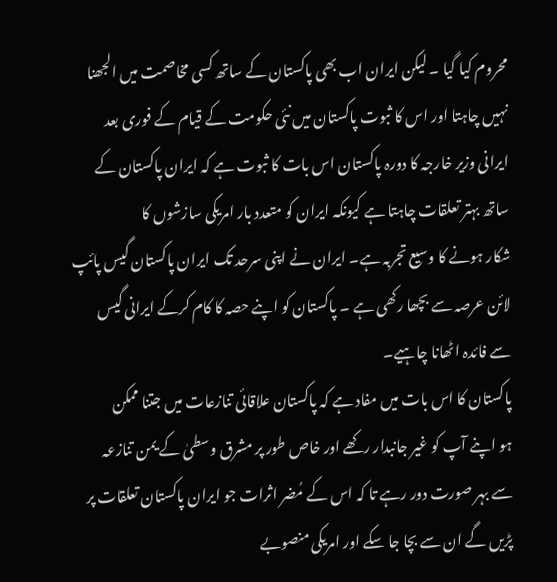محروم کیا گیا ۔ لیکن ایران اب بھی پاکستان کے ساتھ کسی مخاصمت میں الجھنا
نہیں چاہتا اور اس کا ثبوت پاکستان میں نئی حکومت کے قیام کے فوری بعد
ایرانی وزیر خارجہ کا دورہ پاکستان اس بات کا ثبوت ہے کہ ایران پاکستان کے
ساتھ بہتر تعلقات چاہتا ہے کیونکہ ایران کو متعدد بار امریکی سازشوں کا
شکار ہونے کا وسیع تجربہ ہے۔ ایران نے اپنی سرحد تک ایران پاکستان گیس پائپ
لائن عرصہ سے بچھا رکھی ہے ۔ پاکستان کو اپنے حصہ کا کام کرکے ایرانی گیس
سے فائدہ اٹھانا چاہیے۔
پاکستان کا اس بات میں مفاد ہے کہ پاکستان علاقائی تنازعات میں جتنا ممکن
ہو اپنے آپ کو غیر جانبدار رکھے اور خاص طور پر مشرق وسطیٰ کے یمن تنازعہ
سے بہر صورت دور رہے تا کہ اس کے مُضر اثرات جو ایران پاکستان تعلقات پر
پڑیں گے ان سے بچا جا سکے اور امریکی منصوبے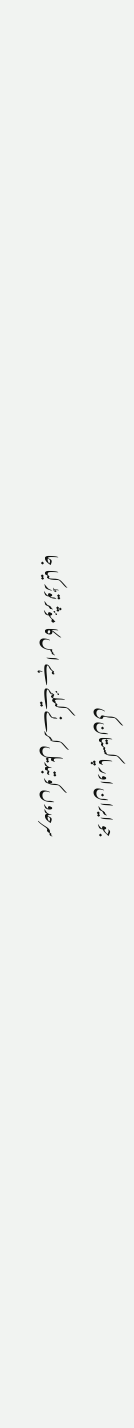جو ایران اور پاکستان کی
سرحدوں کو تبدیل کرنے کیلئے ہے اس کا مؤثر توڑ کیا جا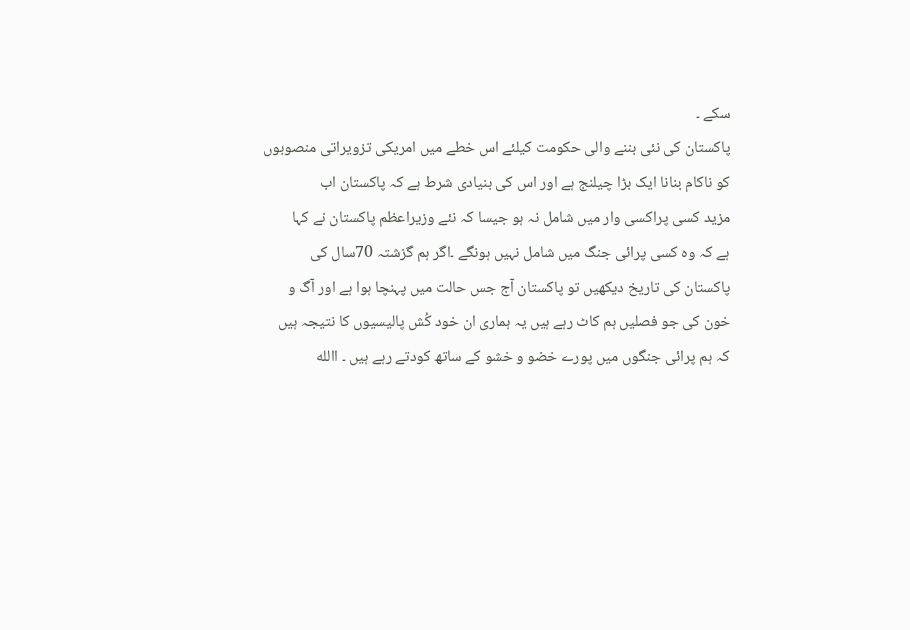سکے ۔
پاکستان کی نئی بننے والی حکومت کیلئے اس خطے میں امریکی تزویراتی منصوبوں
کو ناکام بنانا ایک بڑا چیلنج ہے اور اس کی بنیادی شرط ہے کہ پاکستان اب
مزید کسی پراکسی وار میں شامل نہ ہو جیسا کہ نئے وزیراعظم پاکستان نے کہا
ہے کہ وہ کسی پرائی جنگ میں شامل نہیں ہونگے ۔اگر ہم گزشتہ 70سال کی
پاکستان کی تاریخ دیکھیں تو پاکستان آج جس حالت میں پہنچا ہوا ہے اور آگ و
خون کی جو فصلیں ہم کاٹ رہے ہیں یہ ہماری ان خود کُش پالیسیوں کا نتیجہ ہیں
کہ ہم پرائی جنگوں میں پورے خضو و خشو کے ساتھ کودتے رہے ہیں ۔ االله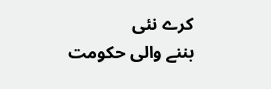کرے نئی
بننے والی حکومت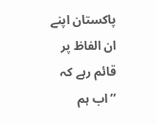پاکستان اپنے ان الفاظ پر قائم رہے کہ
’’اب ہم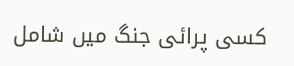کسی پرائی جنگ میں شامل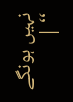نہیں ہونگے ‘‘ |